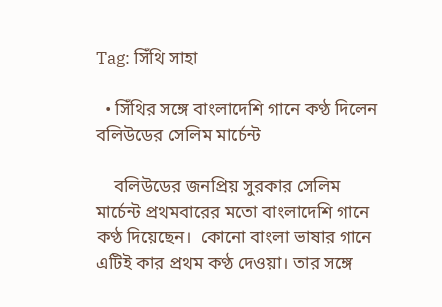Tag: সিঁথি সাহা

  • সিঁথির সঙ্গে বাংলাদেশি গানে কণ্ঠ দিলেন বলিউডের সেলিম মার্চেন্ট

    বলিউডের জনপ্রিয় সুরকার সেলিম মার্চেন্ট প্রথমবারের মতো বাংলাদেশি গানে কণ্ঠ দিয়েছেন।  কোনো বাংলা ভাষার গানে এটিই কার প্রথম কণ্ঠ দেওয়া। তার সঙ্গে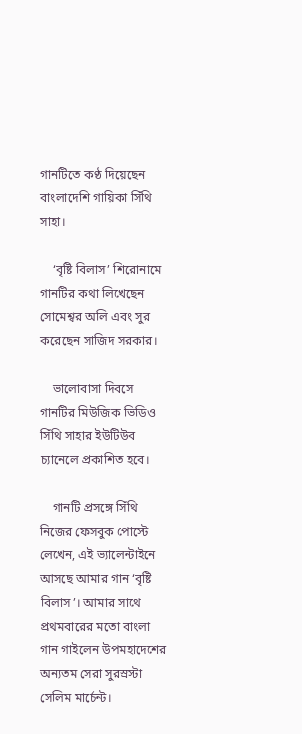গানটিতে কণ্ঠ দিয়েছেন বাংলাদেশি গায়িকা সিঁথি সাহা।

    ‘বৃষ্টি বিলাস’ শিরোনামে গানটির কথা লিখেছেন সোমেশ্বর অলি এবং সুর করেছেন সাজিদ সরকার।

    ভালোবাসা দিবসে গানটির মিউজিক ভিডিও সিঁথি সাহার ইউটিউব চ্যানেলে প্রকাশিত হবে।

    গানটি প্রসঙ্গে সিঁথি নিজের ফেসবুক পোস্টে লেখেন, এই ভ্যালেন্টাইনে আসছে আমার গান ‘বৃষ্টি বিলাস’। আমার সাথে প্রথমবারের মতো বাংলা গান গাইলেন উপমহাদেশের অন্যতম সেরা সুরস্রস্টা সেলিম মার্চেন্ট।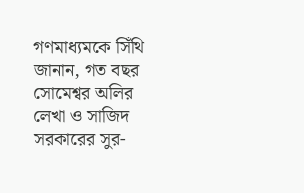গণমাধ্যমকে সিঁথি জানান, গত বছর সোমেশ্বর অলির লেখা ও সাজিদ সরকারের সুর-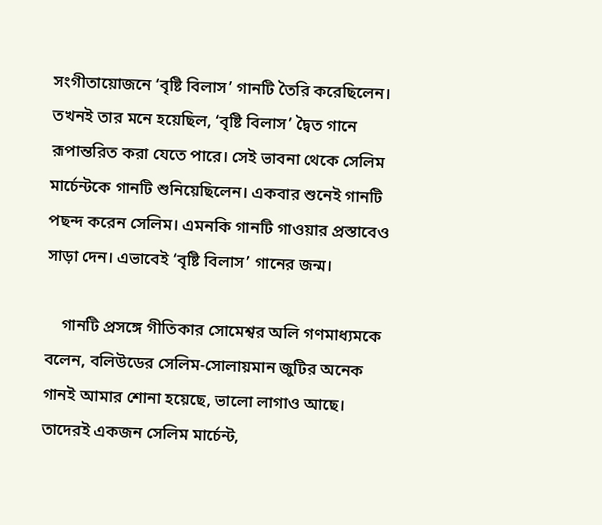সংগীতায়োজনে ‘বৃষ্টি বিলাস’ গানটি তৈরি করেছিলেন। তখনই তার মনে হয়েছিল, ‘বৃষ্টি বিলাস’ দ্বৈত গানে রূপান্তরিত করা যেতে পারে। সেই ভাবনা থেকে সেলিম মার্চেন্টকে গানটি শুনিয়েছিলেন। একবার শুনেই গানটি পছন্দ করেন সেলিম। এমনকি গানটি গাওয়ার প্রস্তাবেও সাড়া দেন। এভাবেই ‘বৃষ্টি বিলাস’ গানের জন্ম।

    গানটি প্রসঙ্গে গীতিকার সোমেশ্বর অলি গণমাধ্যমকে বলেন, বলিউডের সেলিম-সোলায়মান জুটির অনেক গানই আমার শোনা হয়েছে, ভালো লাগাও আছে। তাদেরই একজন সেলিম মার্চেন্ট,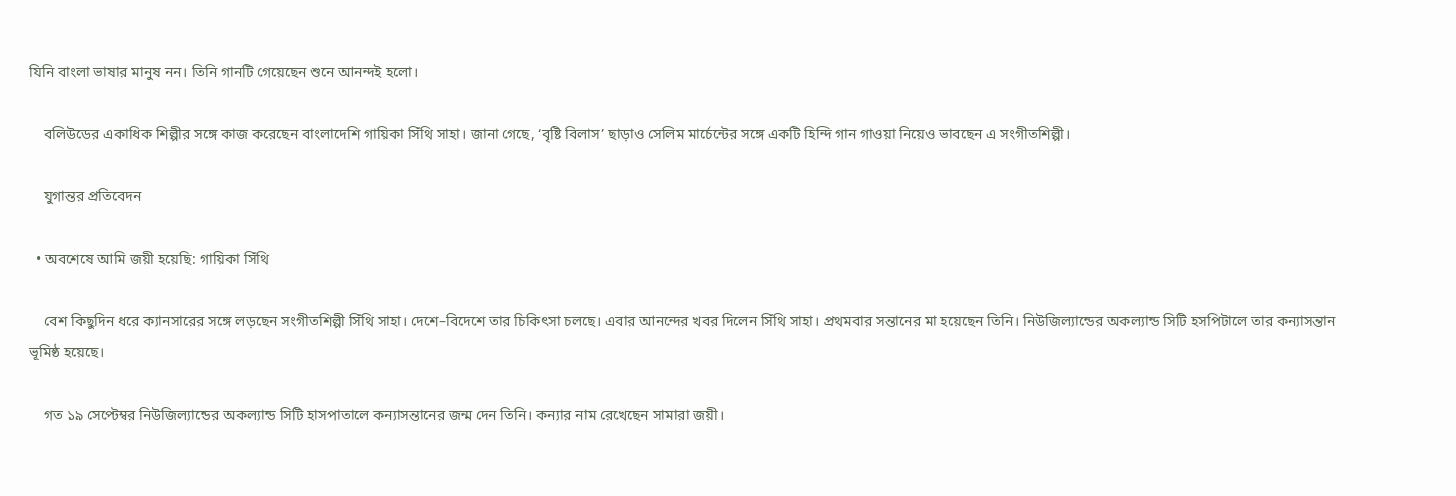যিনি বাংলা ভাষার মানুষ নন। তিনি গানটি গেয়েছেন শুনে আনন্দই হলো।

    বলিউডের একাধিক শিল্পীর সঙ্গে কাজ করেছেন বাংলাদেশি গায়িকা সিঁথি সাহা। জানা গেছে, ‘বৃষ্টি বিলাস’ ছাড়াও সেলিম মার্চেন্টের সঙ্গে একটি হিন্দি গান গাওয়া নিয়েও ভাবছেন এ সংগীতশিল্পী।

    যুগান্তর প্রতিবেদন

  • অবশেষে আমি জয়ী হয়েছি: গায়িকা সিঁথি

    বেশ কিছুদিন ধরে ক্যানসারের সঙ্গে লড়ছেন সংগীতশিল্পী সিঁথি সাহা। দেশে–বিদেশে তার চিকিৎসা চলছে। এবার আনন্দের খবর দিলেন সিঁথি সাহা। প্রথমবার সন্তানের মা হয়েছেন তিনি। নিউজিল্যান্ডের অকল্যান্ড সিটি হসপিটালে তার কন্যাসন্তান ভূমিষ্ঠ হয়েছে।

    গত ১৯ সেপ্টেম্বর নিউজিল্যান্ডের অকল্যান্ড সিটি হাসপাতালে কন্যাসন্তানের জন্ম দেন তিনি। কন্যার নাম রেখেছেন সামারা জয়ী।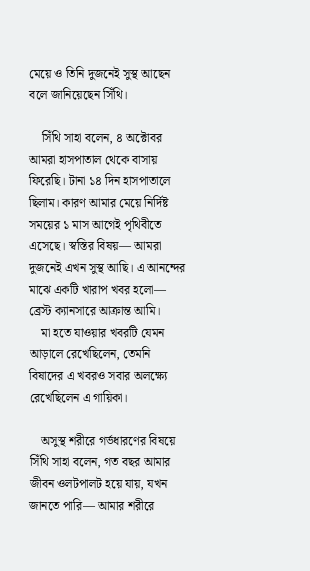মেয়ে ও তিনি দুজনেই সুস্থ আছেন বলে জানিয়েছেন সিঁথি।

    সিঁথি সাহা বলেন, ৪ অক্টোবর আমরা হাসপাতাল থেকে বাসায় ফিরেছি। টানা ১৪ দিন হাসপাতালে ছিলাম। কারণ আমার মেয়ে নির্দিষ্ট সময়ের ১ মাস আগেই পৃথিবীতে এসেছে। স্বস্তির বিষয়— আমরা দুজনেই এখন সুস্থ আছি। এ আনন্দের মাঝে একটি খারাপ খবর হলো— ব্রেস্ট ক্যানসারে আক্রান্ত আমি।
    মা হতে যাওয়ার খবরটি যেমন আড়ালে রেখেছিলেন, তেমনি বিষাদের এ খবরও সবার অলক্ষ্যে রেখেছিলেন এ গায়িকা।

    অসুস্থ শরীরে গর্ভধারণের বিষয়ে সিঁথি সাহা বলেন, গত বছর আমার জীবন ওলটপালট হয়ে যায়, যখন জানতে পারি— আমার শরীরে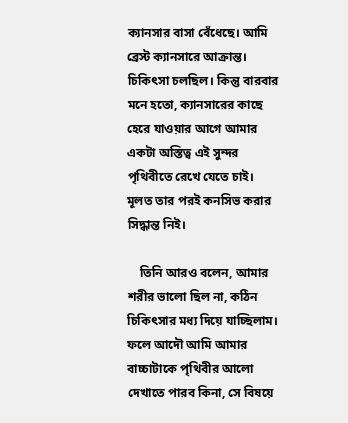ক্যানসার বাসা বেঁধেছে। আমি ব্রেস্ট ক্যানসারে আক্রান্ত। চিকিৎসা চলছিল। কিন্তু বারবার মনে হতো, ক্যানসারের কাছে হেরে যাওয়ার আগে আমার একটা অস্তিত্ব এই সুন্দর পৃথিবীতে রেখে যেতে চাই। মূলত তার পরই কনসিভ করার সিদ্ধান্ত নিই।

    তিনি আরও বলেন, আমার শরীর ভালো ছিল না, কঠিন চিকিৎসার মধ্য দিয়ে যাচ্ছিলাম। ফলে আদৌ আমি আমার বাচ্চাটাকে পৃথিবীর আলো দেখাতে পারব কিনা, সে বিষয়ে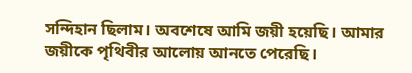সন্দিহান ছিলাম। অবশেষে আমি জয়ী হয়েছি। আমার জয়ীকে পৃথিবীর আলোয় আনতে পেরেছি।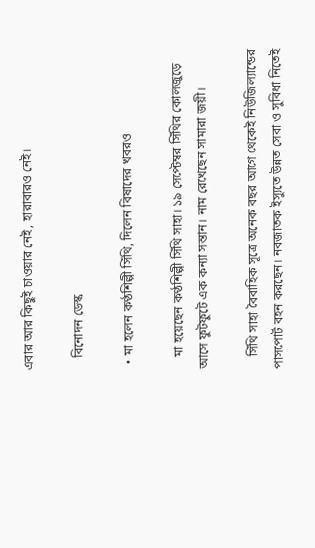এবার আর কিছুই চাওয়ার নেই, হারাবারও নেই।

    বিনোদন ডেস্ক

  • মা হলেন কণ্ঠশিল্পী সিঁথি, দিলেন বিষাদের খবরও

    মা হয়েছেন কণ্ঠশিল্পী সিঁথি সাহা। ১৯ সেপ্টেম্বর সিঁথির কোলজুড়ে আসে ফুটফুটে এক কন্যা সন্তান। নাম রেখেছেন সামারা জয়ী।

    সিঁথি সাহা বৈবাহিক সূত্রে অনেক বছর আগে থেকেই নিউজিল্যান্ডের পাসপোর্ট বহন করছেন। নবজাতক ইস্যুতে উন্নত সেবা ও সুবিধা নিতেই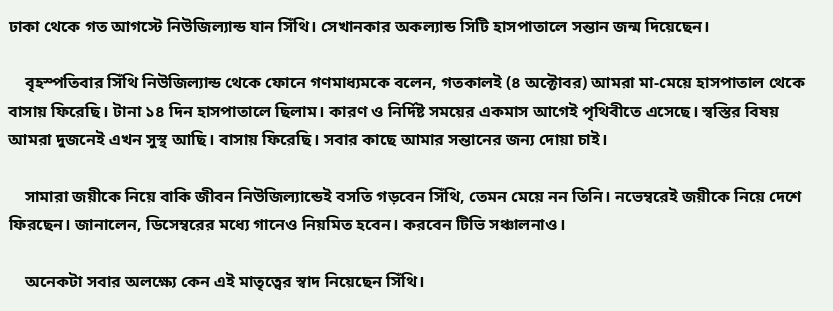ঢাকা থেকে গত আগস্টে নিউজিল্যান্ড যান সিঁথি। সেখানকার অকল্যান্ড সিটি হাসপাতালে সন্তান জন্ম দিয়েছেন।

    বৃহস্পতিবার সিঁথি নিউজিল্যান্ড থেকে ফোনে গণমাধ্যমকে বলেন, গতকালই (৪ অক্টোবর) আমরা মা-মেয়ে হাসপাতাল থেকে বাসায় ফিরেছি। টানা ১৪ দিন হাসপাতালে ছিলাম। কারণ ও নির্দিষ্ট সময়ের একমাস আগেই পৃথিবীতে এসেছে। স্বস্তির বিষয় আমরা দুজনেই এখন সুস্থ আছি। বাসায় ফিরেছি। সবার কাছে আমার সন্তানের জন্য দোয়া চাই।

    সামারা জয়ীকে নিয়ে বাকি জীবন নিউজিল্যান্ডেই বসতি গড়বেন সিঁথি, তেমন মেয়ে নন তিনি। নভেম্বরেই জয়ীকে নিয়ে দেশে ফিরছেন। জানালেন, ডিসেম্বরের মধ্যে গানেও নিয়মিত হবেন। করবেন টিভি সঞ্চালনাও।

    অনেকটা সবার অলক্ষ্যে কেন এই মাতৃত্বের স্বাদ নিয়েছেন সিঁথি।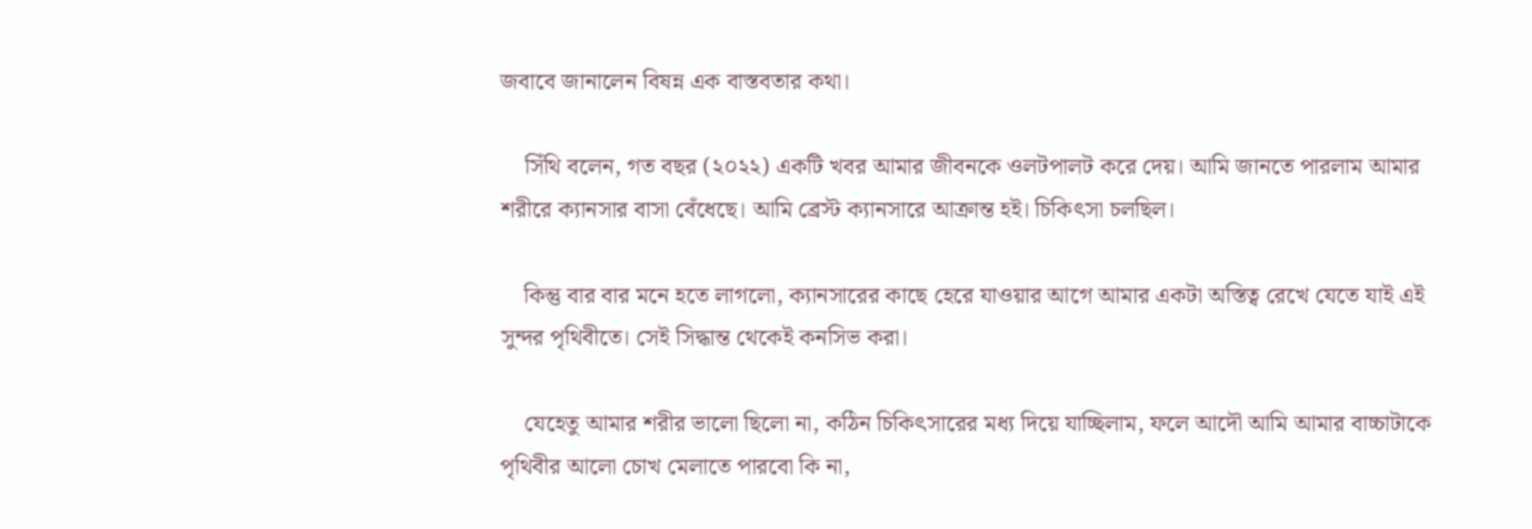জবাবে জানালেন বিষন্ন এক বাস্তবতার কথা।

    সিঁথি বলেন, গত বছর (২০২২) একটি খবর আমার জীবনকে ওলটপালট করে দেয়। আমি জানতে পারলাম আমার শরীরে ক্যানসার বাসা বেঁধেছে। আমি ব্রেস্ট ক্যানসারে আক্রান্ত হই। চিকিৎসা চলছিল।

    কিন্তু বার বার মনে হতে লাগলো, ক্যানসারের কাছে হেরে যাওয়ার আগে আমার একটা অস্তিত্ব রেখে যেতে যাই এই সুন্দর পৃথিবীতে। সেই সিদ্ধান্ত থেকেই কনসিভ করা।

    যেহেতু আমার শরীর ভালো ছিলো না, কঠিন চিকিৎসারের মধ্য দিয়ে যাচ্ছিলাম, ফলে আদৌ আমি আমার বাচ্চাটাকে পৃথিবীর আলো চোখ মেলাতে পারবো কি না,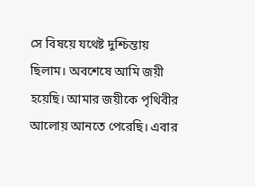সে বিষয়ে যথেষ্ট দুশ্চিন্তায় ছিলাম। অবশেষে আমি জয়ী হয়েছি। আমার জয়ীকে পৃথিবীর আলোয় আনতে পেরেছি। এবার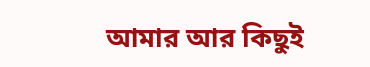আমার আর কিছুই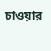চাওয়ার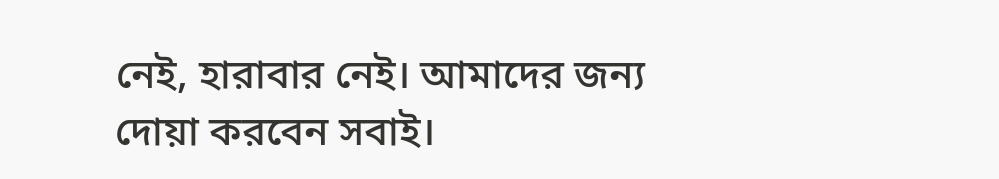নেই, হারাবার নেই। আমাদের জন্য দোয়া করবেন সবাই।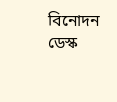বিনোদন ডেস্ক